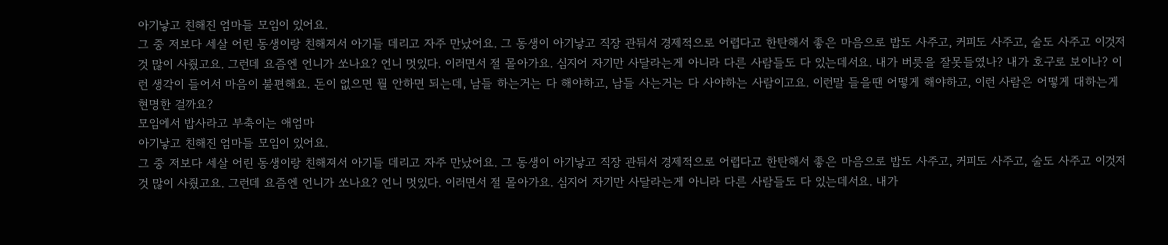아기낳고 친해진 엄마들 모임이 있어요.
그 중 저보다 세살 어린 동생이랑 친해져서 아기들 데리고 자주 만났어요. 그 동생이 아기낳고 직장 관둬서 경제적으로 어렵다고 한탄해서 좋은 마음으로 밥도 사주고, 커피도 사주고, 술도 사주고 이것저것 많이 사줬고요. 그런데 요즘엔 언니가 쏘나요? 언니 멋있다. 이러면서 절 몰아가요. 심지어 자기만 사달라는게 아니라 다른 사람들도 다 있는데서요. 내가 버릇을 잘못들였나? 내가 호구로 보이나? 이런 생각이 들어서 마음이 불편해요. 돈이 없으면 뭘 안하면 되는데, 남들 하는거는 다 해야하고, 남들 사는거는 다 사야하는 사람이고요. 이런말 들을땐 어떻게 해야하고, 이런 사람은 어떻게 대하는게 현명한 걸까요?
모임에서 밥사라고 부축이는 애엄마
아기낳고 친해진 엄마들 모임이 있어요.
그 중 저보다 세살 어린 동생이랑 친해져서 아기들 데리고 자주 만났어요. 그 동생이 아기낳고 직장 관둬서 경제적으로 어렵다고 한탄해서 좋은 마음으로 밥도 사주고, 커피도 사주고, 술도 사주고 이것저것 많이 사줬고요. 그런데 요즘엔 언니가 쏘나요? 언니 멋있다. 이러면서 절 몰아가요. 심지어 자기만 사달라는게 아니라 다른 사람들도 다 있는데서요. 내가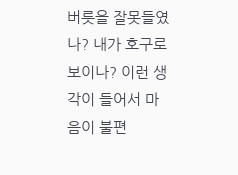버릇을 잘못들였나? 내가 호구로 보이나? 이런 생각이 들어서 마음이 불편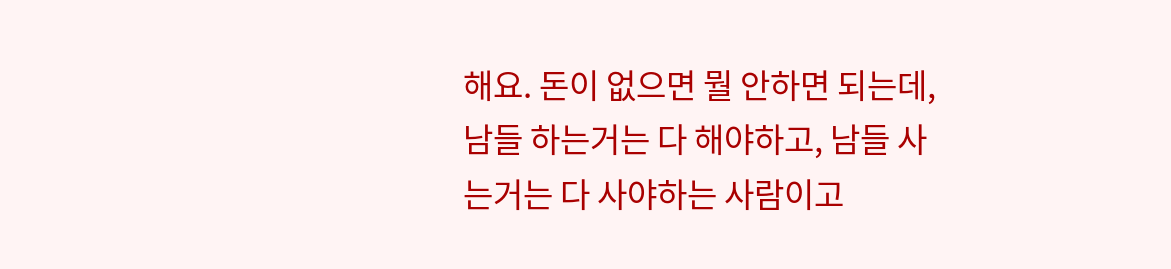해요. 돈이 없으면 뭘 안하면 되는데, 남들 하는거는 다 해야하고, 남들 사는거는 다 사야하는 사람이고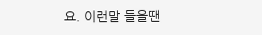요. 이런말 들을땐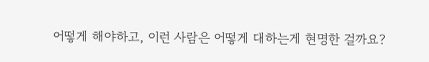어떻게 해야하고, 이런 사람은 어떻게 대하는게 현명한 걸까요?